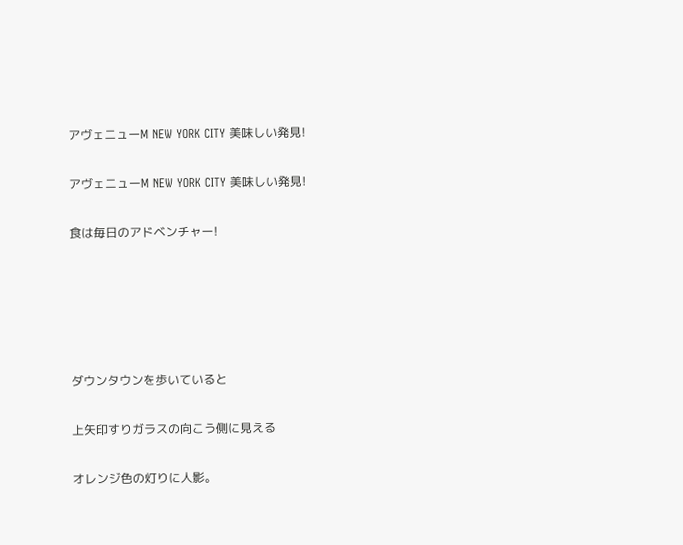アヴェニューM NEW YORK CITY 美味しい発見!

アヴェニューM NEW YORK CITY 美味しい発見!

食は毎日のアドベンチャー!





ダウンタウンを歩いていると

上矢印すりガラスの向こう側に見える

オレンジ色の灯りに人影。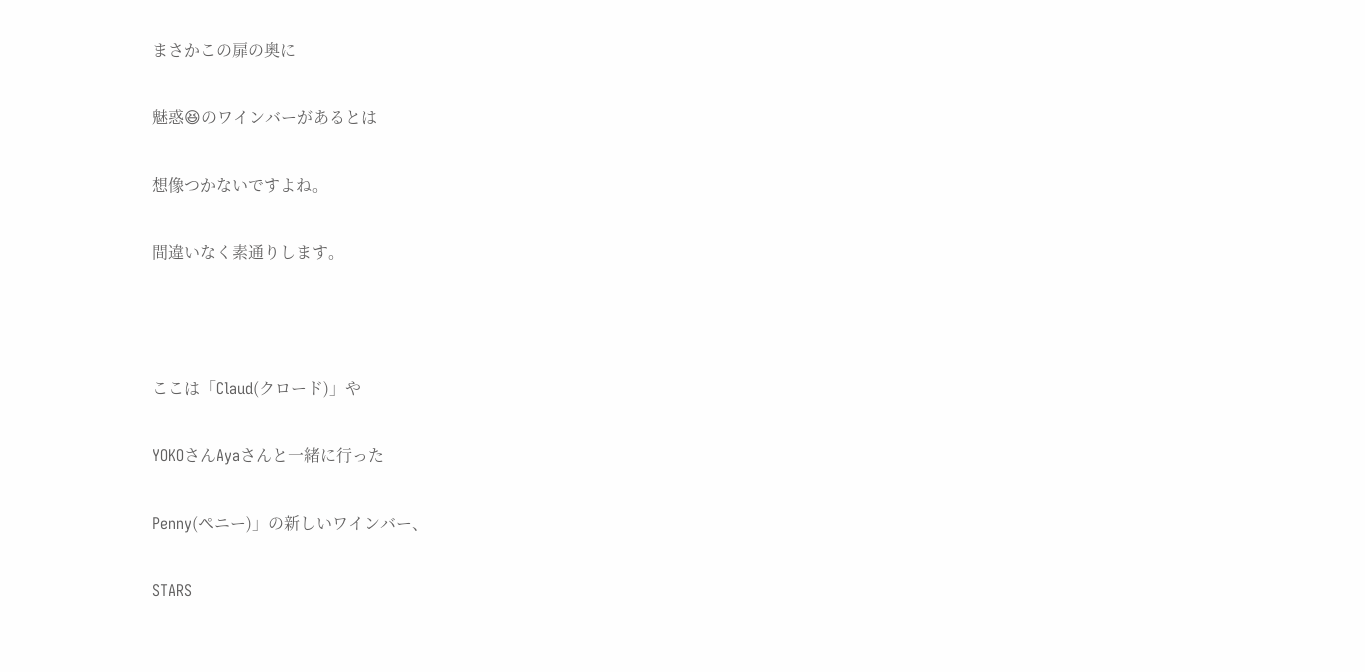まさかこの扉の奥に

魅惑😆のワインバーがあるとは

想像つかないですよね。

間違いなく素通りします。



ここは「Claud(クロード)」や

YOKOさんAyaさんと一緒に行った

Penny(ペニー)」の新しいワインバー、

STARS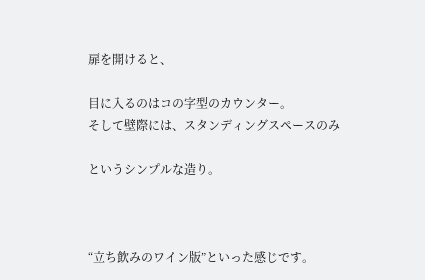扉を開けると、

目に入るのはコの字型のカウンター。
そして壁際には、スタンディングスペースのみ

というシンプルな造り。



“立ち飲みのワイン版”といった感じです。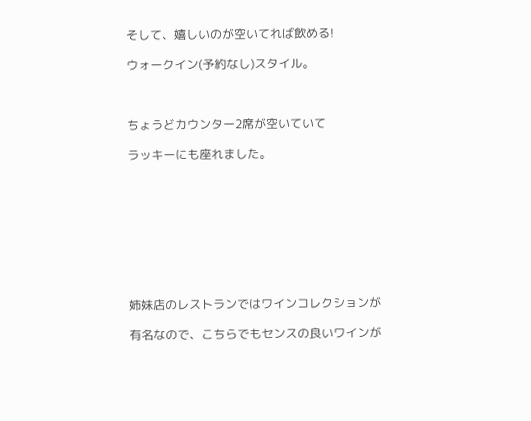そして、嬉しいのが空いてれば飲める!

ウォークイン(予約なし)スタイル。



ちょうどカウンター2席が空いていて

ラッキーにも座れました。









姉妹店のレストランではワインコレクションが

有名なので、こちらでもセンスの良いワインが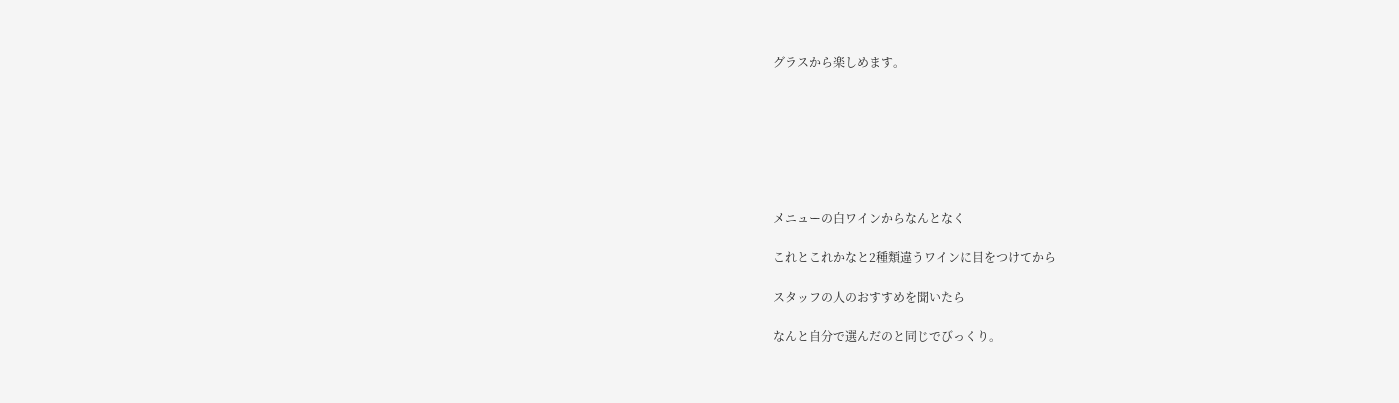グラスから楽しめます。







メニューの白ワインからなんとなく

これとこれかなと2種類違うワインに目をつけてから

スタッフの人のおすすめを聞いたら

なんと自分で選んだのと同じでびっくり。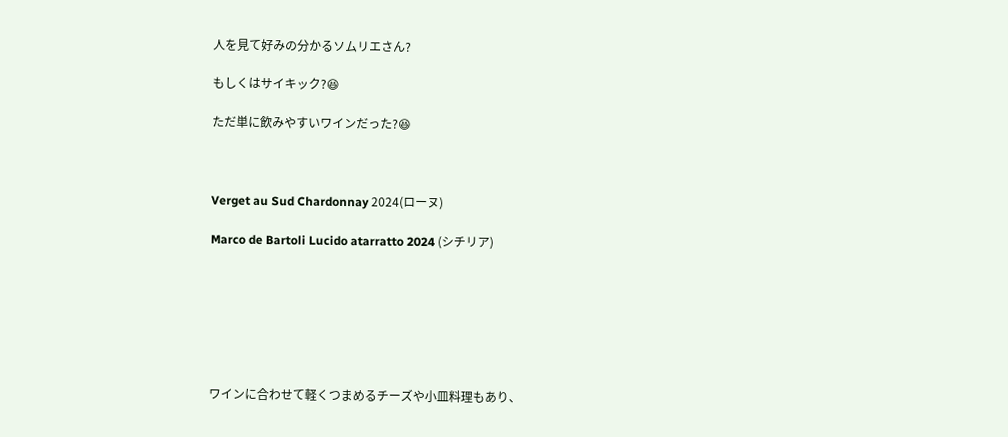人を見て好みの分かるソムリエさん?

もしくはサイキック?😆

ただ単に飲みやすいワインだった?😆



Verget au Sud Chardonnay 2024(ローヌ)

Marco de Bartoli Lucido atarratto 2024 (シチリア)







ワインに合わせて軽くつまめるチーズや小皿料理もあり、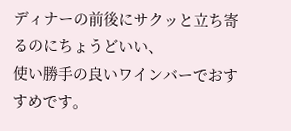ディナーの前後にサクッと立ち寄るのにちょうどいい、
使い勝手の良いワインバーでおすすめです。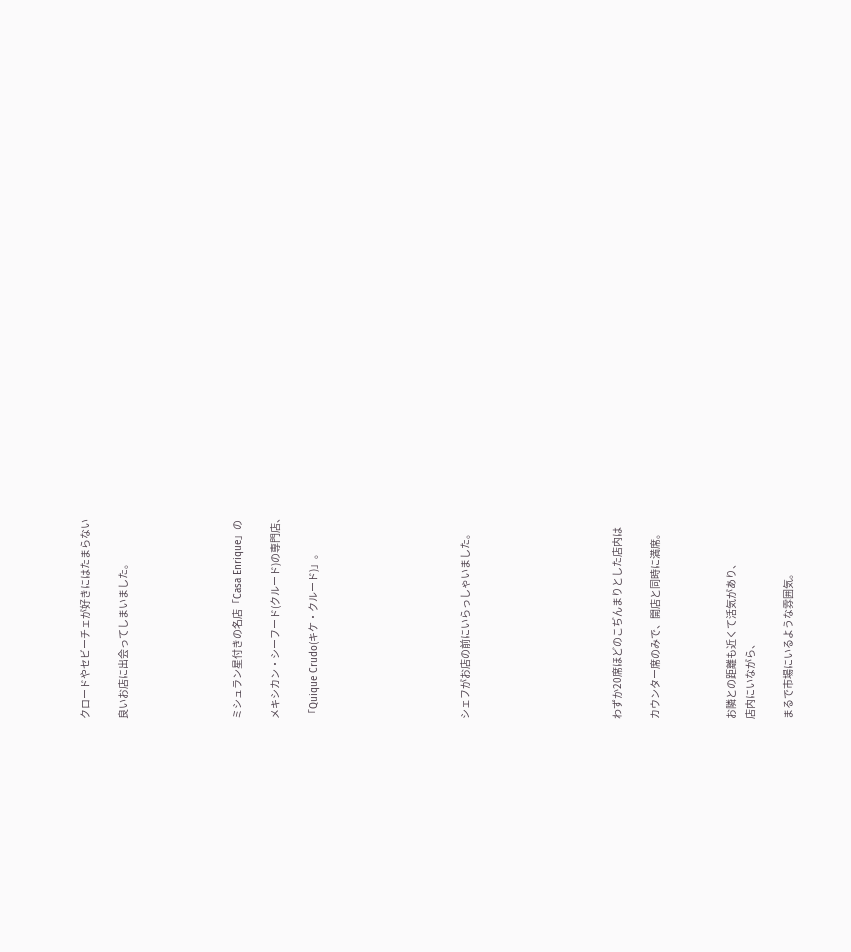クロードやセビーチェが好きにはたまらない

良いお店に出会ってしまいました。





ミシュラン星付きの名店「Casa Enrique」の

メキシカン・シーフード(クルード)の専門店、

「Quique Crudo(キケ・クルード)」。







シェフがお店の前にいらっしゃいました。







わずか20席ほどのこぢんまりとした店内は

カウンター席のみで、開店と同時に満席。



お隣との距離も近くて活気があり、
店内にいながら、

まるで市場にいるような雰囲気。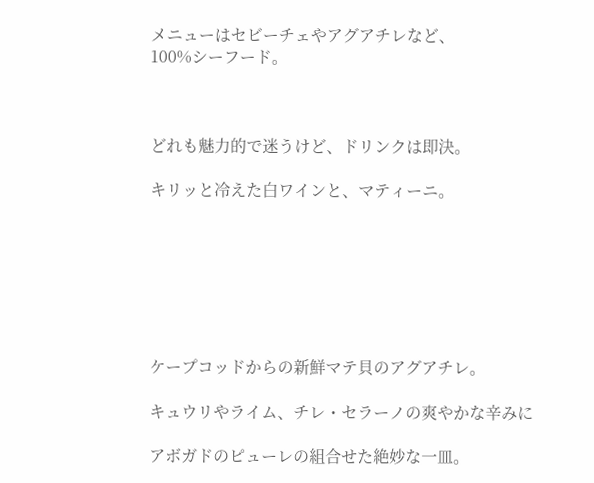メニューはセビーチェやアグアチレなど、
100%シーフード。



どれも魅力的で迷うけど、ドリンクは即決。

キリッと冷えた白ワインと、マティーニ。







ケープコッドからの新鮮マテ貝のアグアチレ。

キュウリやライム、チレ・セラーノの爽やかな辛みに

アボガドのピューレの組合せた絶妙な一皿。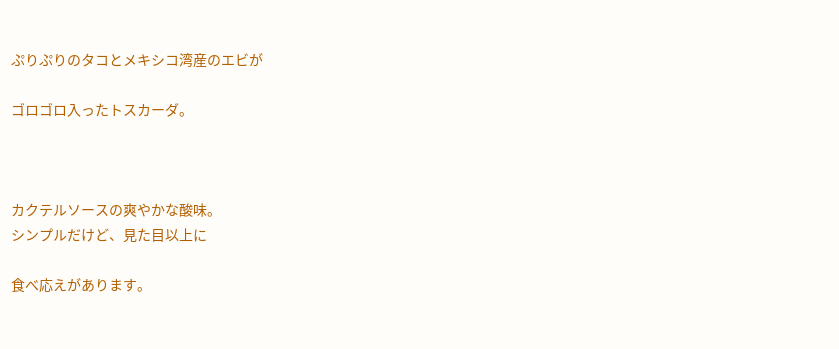ぷりぷりのタコとメキシコ湾産のエビが

ゴロゴロ入ったトスカーダ。



カクテルソースの爽やかな酸味。
シンプルだけど、見た目以上に

食べ応えがあります。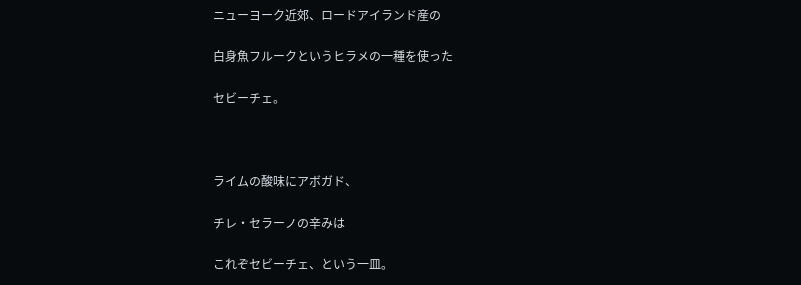ニューヨーク近郊、ロードアイランド産の

白身魚フルークというヒラメの一種を使った

セビーチェ。



ライムの酸味にアボガド、

チレ・セラーノの辛みは

これぞセビーチェ、という一皿。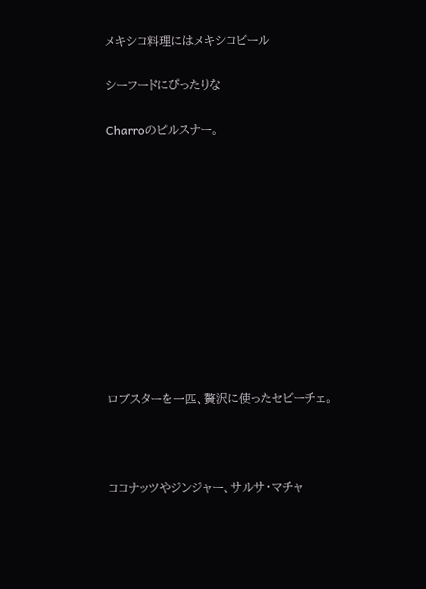メキシコ料理にはメキシコビール

シーフードにぴったりな

Charroのピルスナー。











ロブスターを一匹、贅沢に使ったセビーチェ。



ココナッツやジンジャー、サルサ・マチャ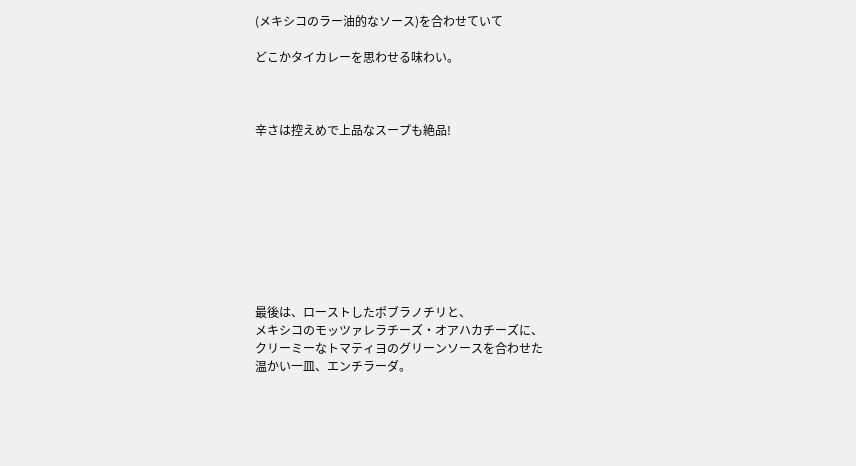(メキシコのラー油的なソース)を合わせていて

どこかタイカレーを思わせる味わい。



辛さは控えめで上品なスープも絶品!









最後は、ローストしたポブラノチリと、
メキシコのモッツァレラチーズ・オアハカチーズに、
クリーミーなトマティヨのグリーンソースを合わせた
温かい一皿、エンチラーダ。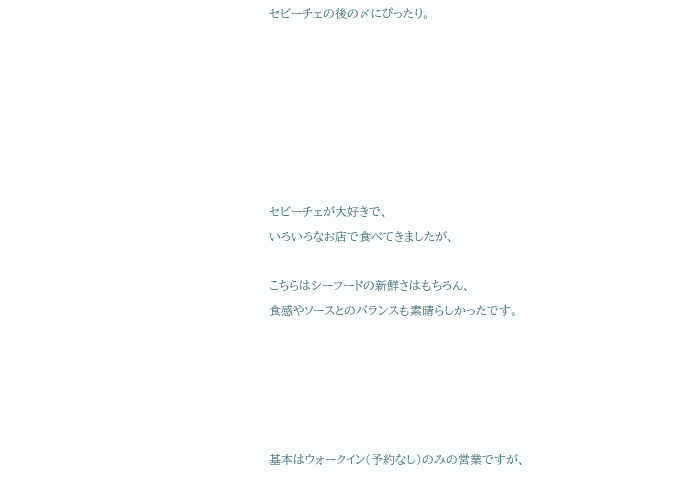セビーチェの後の〆にぴったり。







セビーチェが大好きで、
いろいろなお店で食べてきましたが、

こちらはシーフードの新鮮さはもちろん、
食感やソースとのバランスも素晴らしかったです。





基本はウォークイン(予約なし)のみの営業ですが、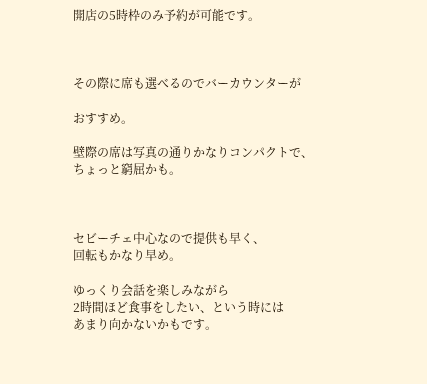開店の5時枠のみ予約が可能です。



その際に席も選べるのでバーカウンターが

おすすめ。

壁際の席は写真の通りかなりコンパクトで、
ちょっと窮屈かも。



セビーチェ中心なので提供も早く、
回転もかなり早め。

ゆっくり会話を楽しみながら
2時間ほど食事をしたい、という時には
あまり向かないかもです。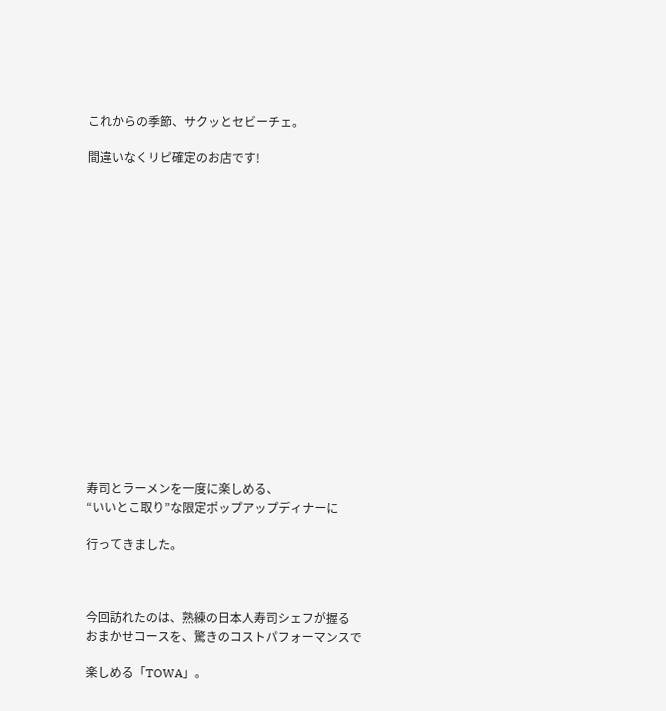これからの季節、サクッとセビーチェ。

間違いなくリピ確定のお店です!

















寿司とラーメンを一度に楽しめる、
“いいとこ取り”な限定ポップアップディナーに

行ってきました。



今回訪れたのは、熟練の日本人寿司シェフが握る
おまかせコースを、驚きのコストパフォーマンスで

楽しめる「TOWA」。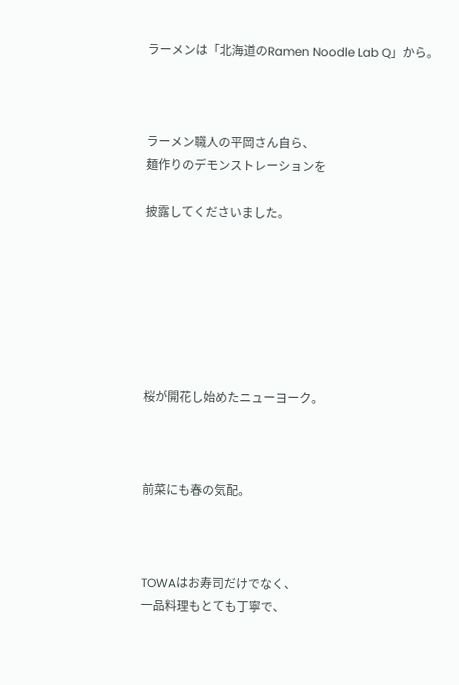ラーメンは「北海道のRamen Noodle Lab Q」から。



ラーメン職人の平岡さん自ら、
麺作りのデモンストレーションを

披露してくださいました。







桜が開花し始めたニューヨーク。



前菜にも春の気配。



TOWAはお寿司だけでなく、
一品料理もとても丁寧で、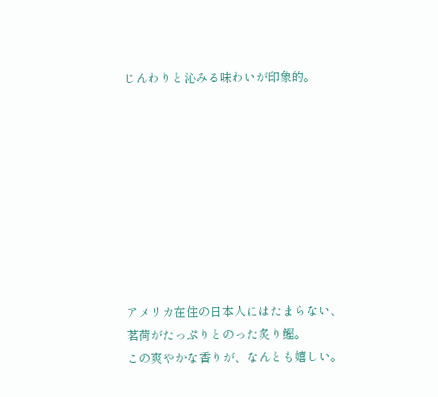じんわりと沁みる味わいが印象的。









アメリカ在住の日本人にはたまらない、
茗荷がたっぷりとのった炙り鰹。
この爽やかな香りが、なんとも嬉しい。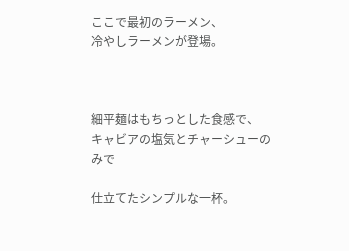ここで最初のラーメン、
冷やしラーメンが登場。



細平麺はもちっとした食感で、
キャビアの塩気とチャーシューのみで

仕立てたシンプルな一杯。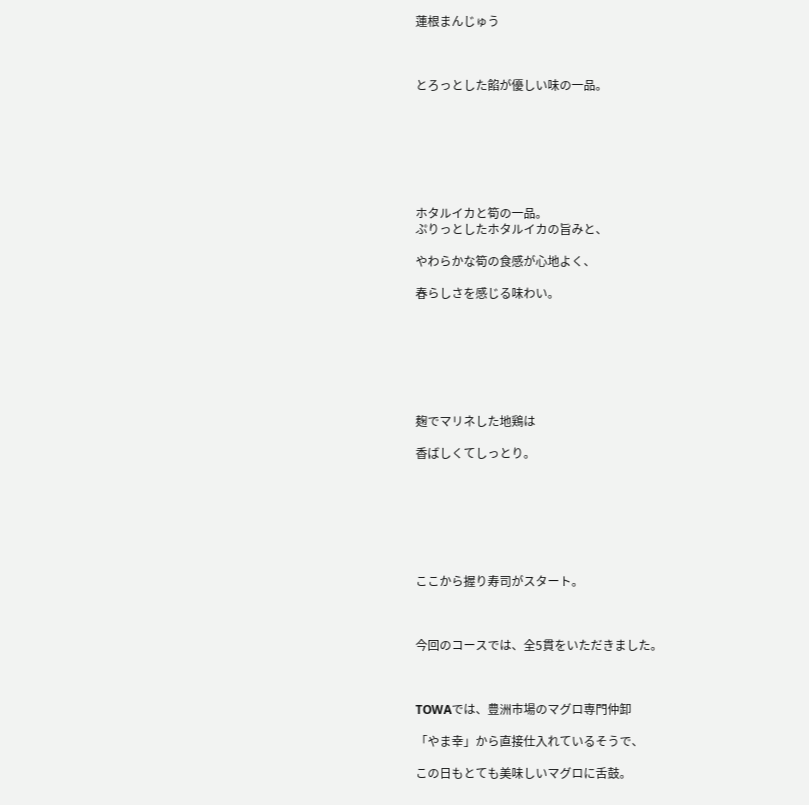蓮根まんじゅう



とろっとした餡が優しい味の一品。







ホタルイカと筍の一品。
ぷりっとしたホタルイカの旨みと、

やわらかな筍の食感が心地よく、

春らしさを感じる味わい。







麹でマリネした地鶏は

香ばしくてしっとり。







ここから握り寿司がスタート。



今回のコースでは、全5貫をいただきました。



TOWAでは、豊洲市場のマグロ専門仲卸

「やま幸」から直接仕入れているそうで、

この日もとても美味しいマグロに舌鼓。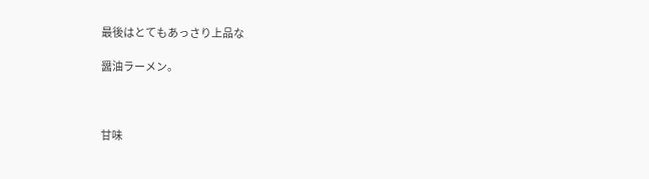最後はとてもあっさり上品な

醤油ラーメン。



甘味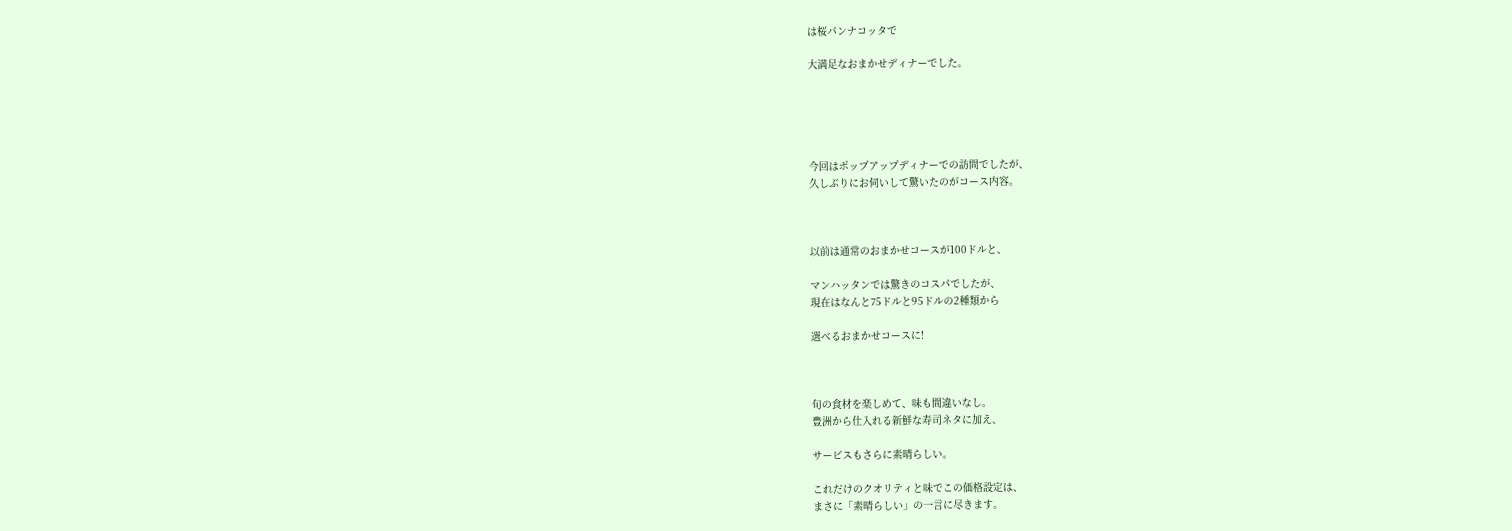は桜パンナコッタで

大満足なおまかせディナーでした。





今回はポップアップディナーでの訪問でしたが、
久しぶりにお伺いして驚いたのがコース内容。



以前は通常のおまかせコースが100ドルと、

マンハッタンでは驚きのコスパでしたが、
現在はなんと75ドルと95ドルの2種類から

選べるおまかせコースに!



旬の食材を楽しめて、味も間違いなし。
豊洲から仕入れる新鮮な寿司ネタに加え、

サービスもさらに素晴らしい。

これだけのクオリティと味でこの価格設定は、
まさに「素晴らしい」の一言に尽きます。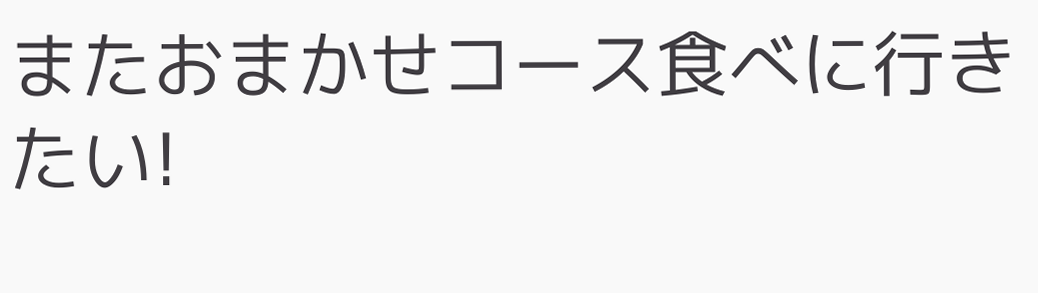またおまかせコース食べに行きたい!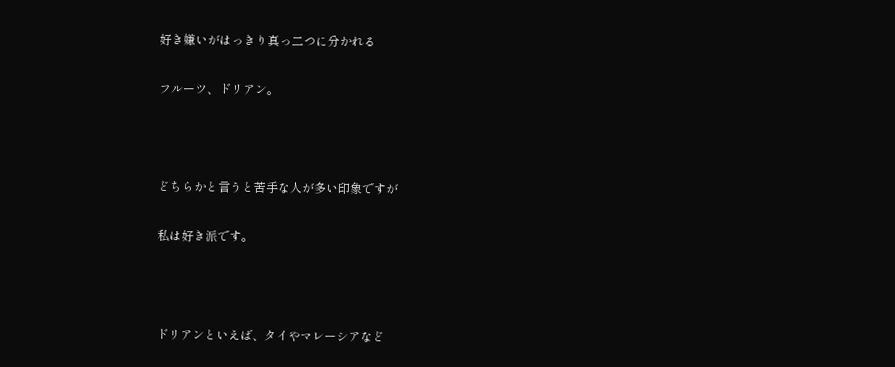好き嫌いがはっきり真っ二つに分かれる

フルーツ、ドリアン。



どちらかと言うと苦手な人が多い印象ですが

私は好き派です。



ドリアンといえば、タイやマレーシアなど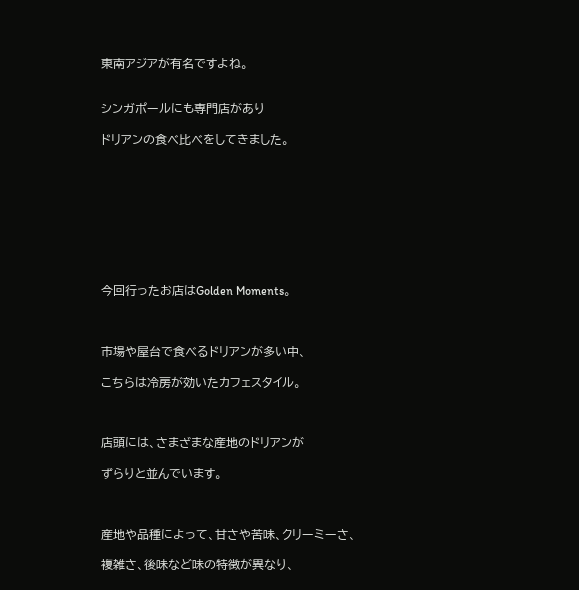東南アジアが有名ですよね。


シンガポールにも専門店があり

ドリアンの食べ比べをしてきました。









今回行ったお店はGolden Moments。



市場や屋台で食べるドリアンが多い中、

こちらは冷房が効いたカフェスタイル。



店頭には、さまざまな産地のドリアンが

ずらりと並んでいます。



産地や品種によって、甘さや苦味、クリーミーさ、

複雑さ、後味など味の特徴が異なり、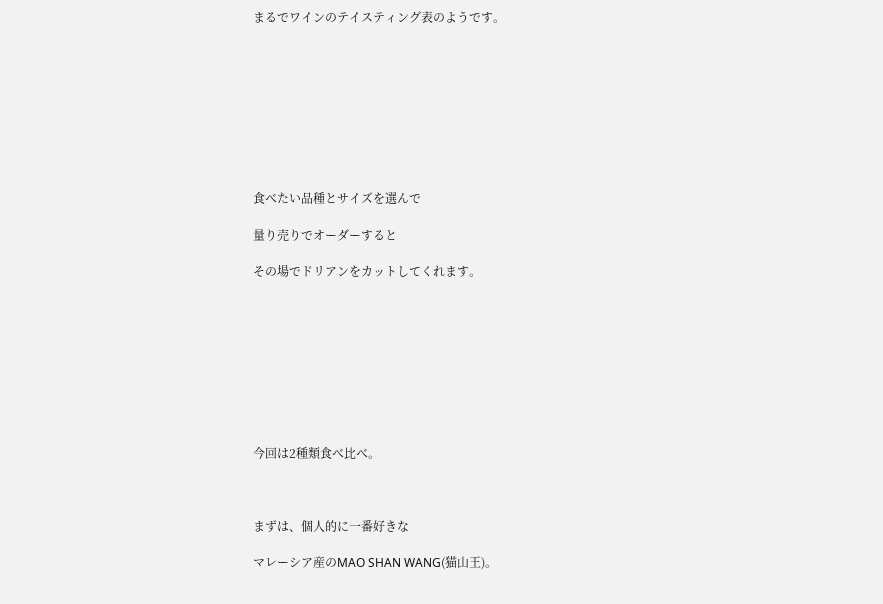まるでワインのテイスティング表のようです。









食べたい品種とサイズを選んで

量り売りでオーダーすると

その場でドリアンをカットしてくれます。









今回は2種類食べ比べ。



まずは、個人的に一番好きな

マレーシア産のMAO SHAN WANG(猫山王)。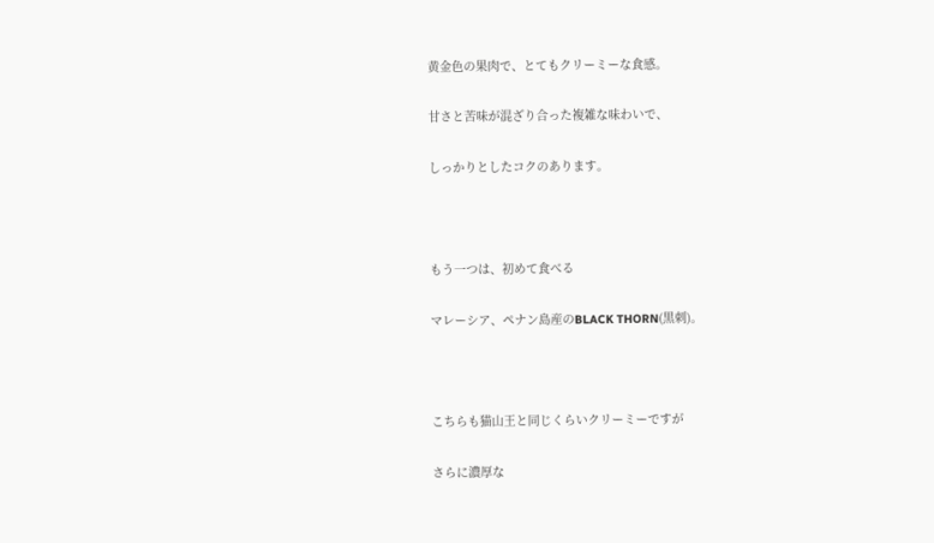黄金色の果肉で、とてもクリーミーな食感。

甘さと苦味が混ざり合った複雑な味わいで、

しっかりとしたコクのあります。



もう一つは、初めて食べる

マレーシア、ペナン島産のBLACK THORN(黒刺)。



こちらも猫山王と同じくらいクリーミーですが

さらに濃厚な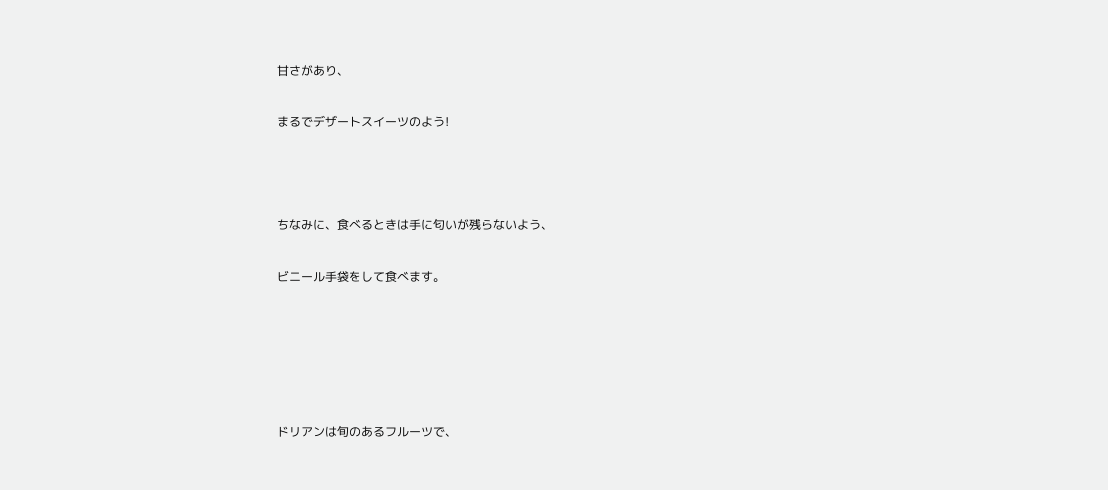甘さがあり、

まるでデザートスイーツのよう!



ちなみに、食べるときは手に匂いが残らないよう、

ビニール手袋をして食べます。





ドリアンは旬のあるフルーツで、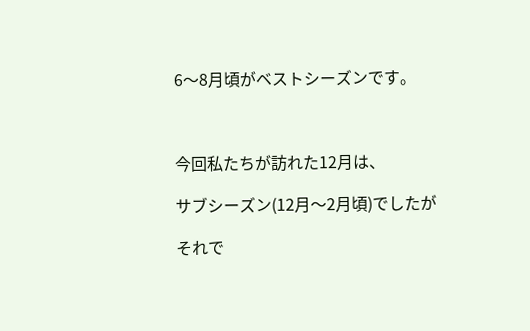6〜8月頃がベストシーズンです。



今回私たちが訪れた12月は、

サブシーズン(12月〜2月頃)でしたが

それで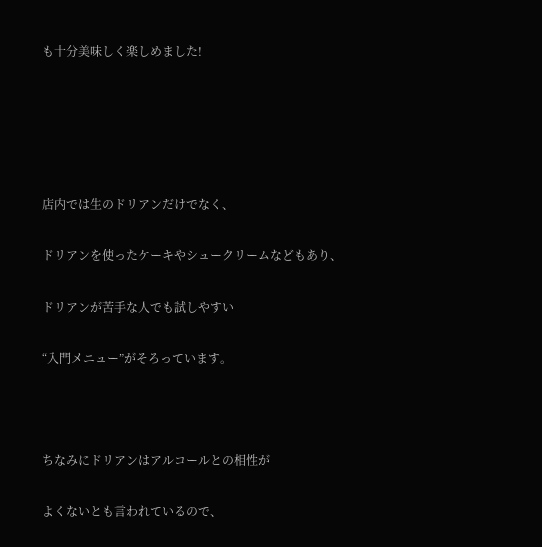も十分美味しく楽しめました!





店内では生のドリアンだけでなく、

ドリアンを使ったケーキやシュークリームなどもあり、

ドリアンが苦手な人でも試しやすい

“入門メニュー”がそろっています。



ちなみにドリアンはアルコールとの相性が

よくないとも言われているので、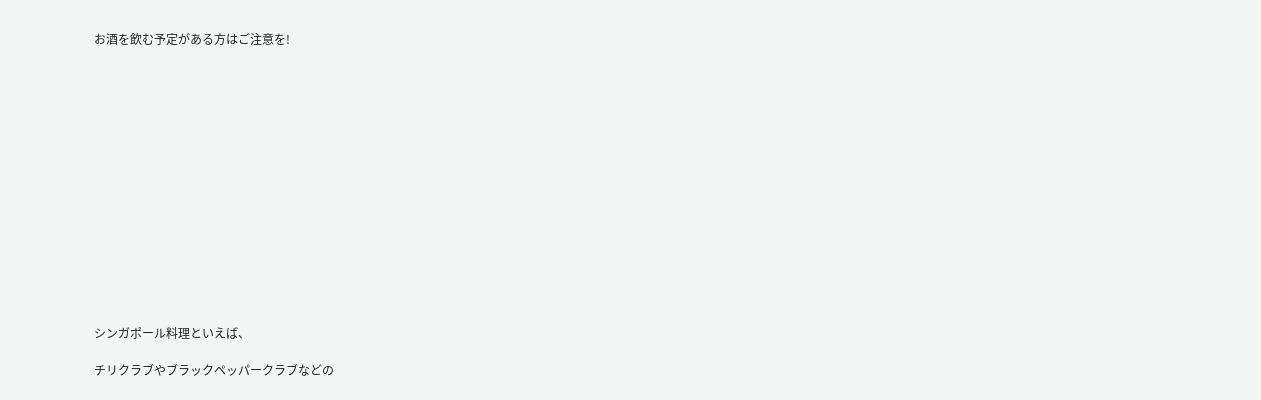お酒を飲む予定がある方はご注意を!















シンガポール料理といえば、

チリクラブやブラックペッパークラブなどの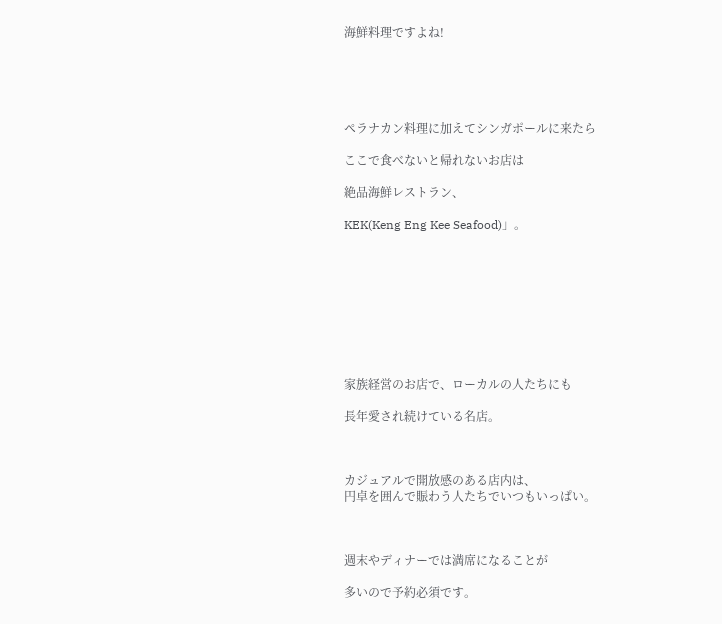海鮮料理ですよね!





ペラナカン料理に加えてシンガポールに来たら

ここで食べないと帰れないお店は

絶品海鮮レストラン、

KEK(Keng Eng Kee Seafood)」。









家族経営のお店で、ローカルの人たちにも

長年愛され続けている名店。



カジュアルで開放感のある店内は、
円卓を囲んで賑わう人たちでいつもいっぱい。



週末やディナーでは満席になることが

多いので予約必須です。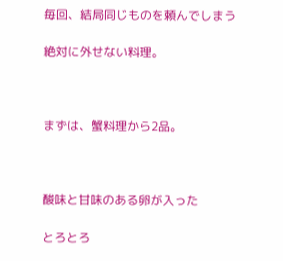毎回、結局同じものを頼んでしまう

絶対に外せない料理。



まずは、蟹料理から2品。



酸味と甘味のある卵が入った

とろとろ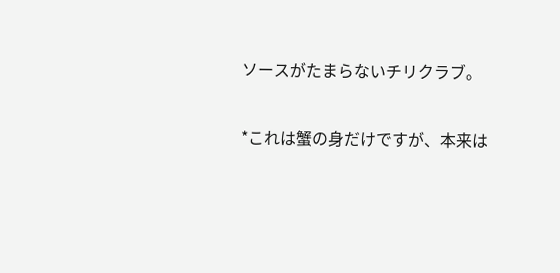ソースがたまらないチリクラブ。

*これは蟹の身だけですが、本来は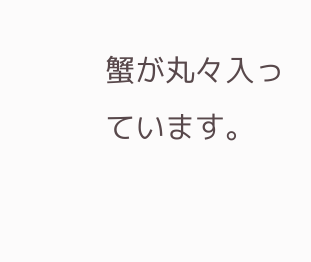蟹が丸々入っています。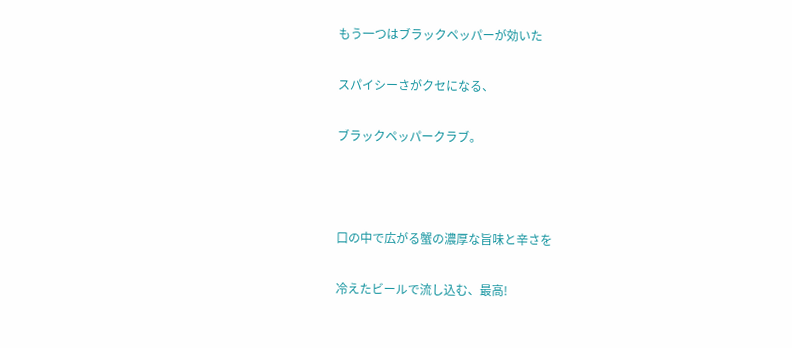もう一つはブラックペッパーが効いた

スパイシーさがクセになる、

ブラックペッパークラブ。



口の中で広がる蟹の濃厚な旨味と辛さを

冷えたビールで流し込む、最高!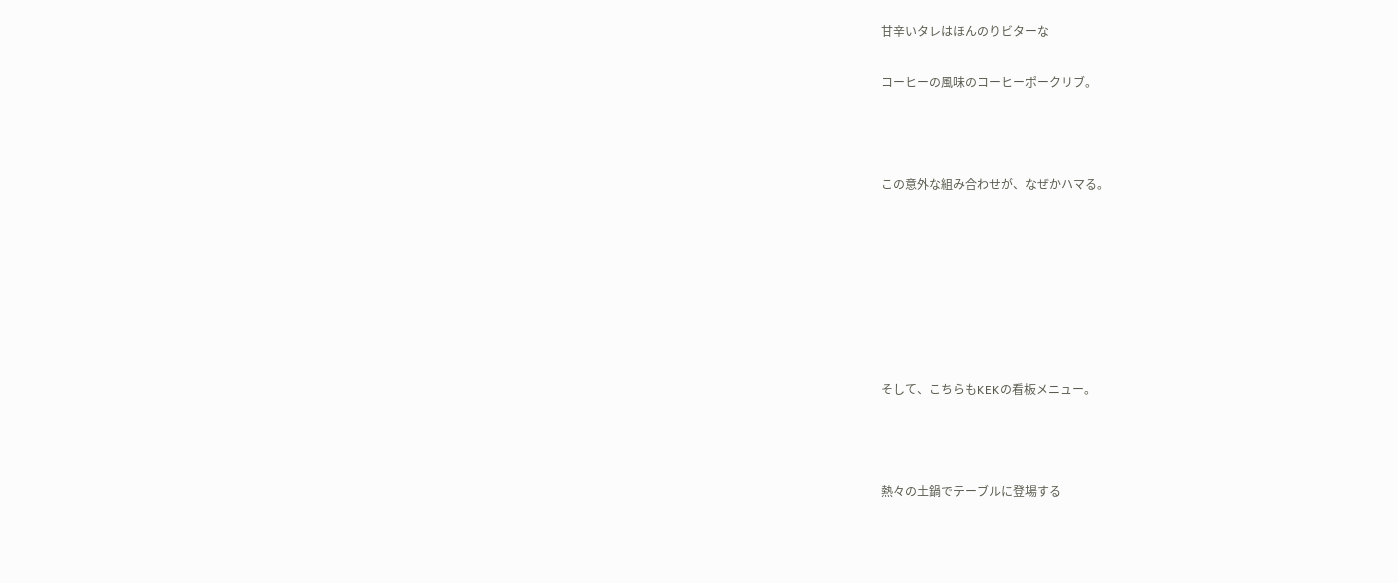甘辛いタレはほんのりビターな

コーヒーの風味のコーヒーポークリブ。



この意外な組み合わせが、なぜかハマる。







そして、こちらもKEKの看板メニュー。



熱々の土鍋でテーブルに登場する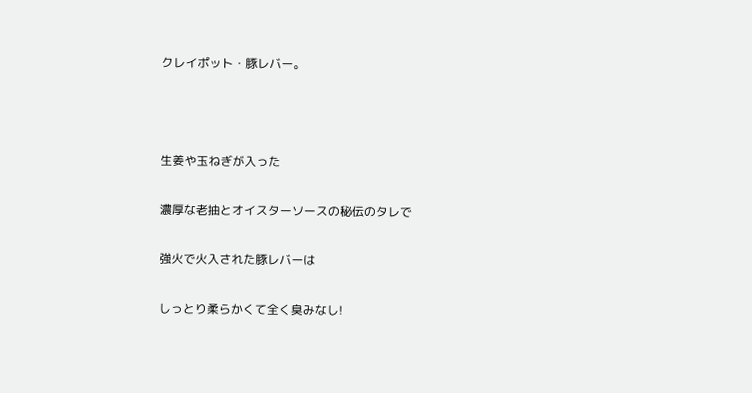クレイポット・豚レバー。



生姜や玉ねぎが入った

濃厚な老抽とオイスターソースの秘伝のタレで

強火で火入された豚レバーは

しっとり柔らかくて全く臭みなし!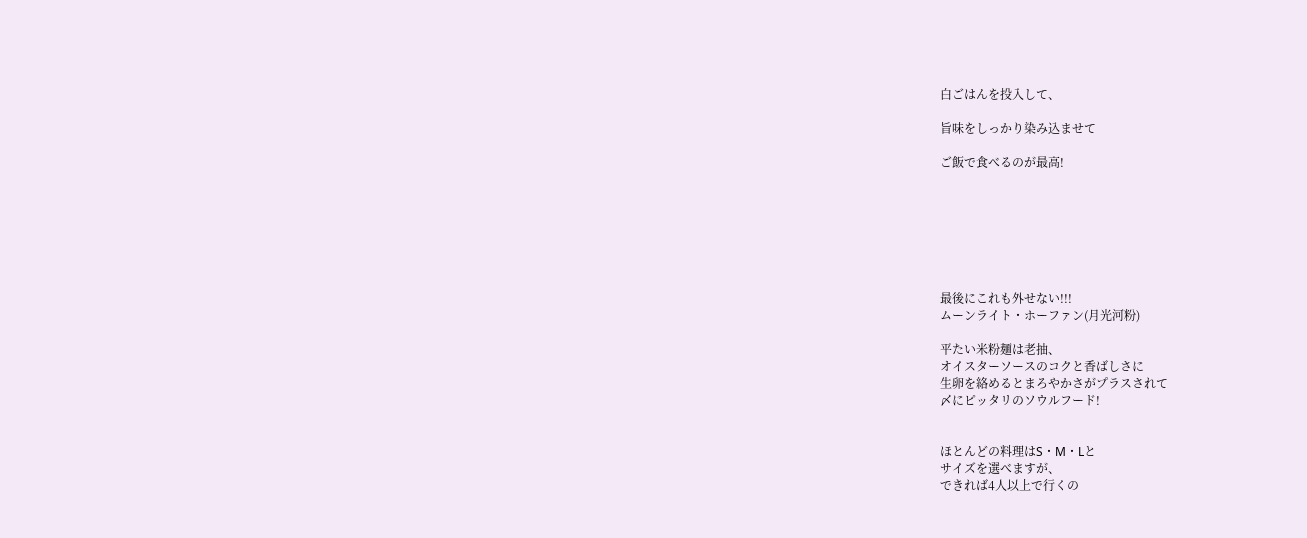白ごはんを投入して、

旨味をしっかり染み込ませて

ご飯で食べるのが最高!







最後にこれも外せない!!!
ムーンライト・ホーファン(月光河粉)

平たい米粉麺は老抽、
オイスターソースのコクと香ばしさに
生卵を絡めるとまろやかさがプラスされて
〆にピッタリのソウルフード!


ほとんどの料理はS・M・Lと
サイズを選べますが、
できれば4人以上で行くの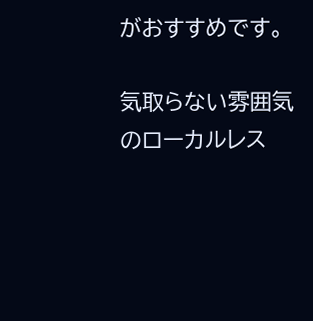がおすすめです。

気取らない雰囲気のローカルレス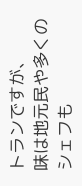トランですが、
味は地元民や多くのシェフも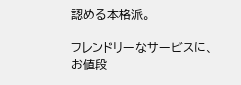認める本格派。

フレンドリーなサービスに、
お値段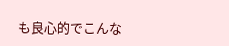も良心的でこんな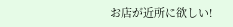お店が近所に欲しい!